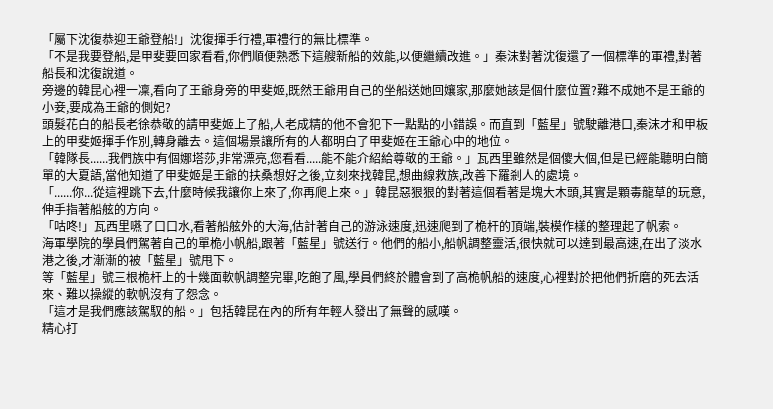「屬下沈復恭迎王爺登船!」沈復揮手行禮,軍禮行的無比標準。
「不是我要登船,是甲斐要回家看看,你們順便熟悉下這艘新船的效能,以便繼續改進。」秦沫對著沈復還了一個標準的軍禮,對著船長和沈復說道。
旁邊的韓昆心裡一凜,看向了王爺身旁的甲斐姬,既然王爺用自己的坐船送她回孃家,那麼她該是個什麼位置?難不成她不是王爺的小妾,要成為王爺的側妃?
頭髮花白的船長老徐恭敬的請甲斐姬上了船,人老成精的他不會犯下一點點的小錯誤。而直到「藍星」號駛離港口,秦沫才和甲板上的甲斐姬揮手作別,轉身離去。這個場景讓所有的人都明白了甲斐姬在王爺心中的地位。
「韓隊長......我們族中有個娜塔莎,非常漂亮,您看看.....能不能介紹給尊敬的王爺。」瓦西里雖然是個傻大個,但是已經能聽明白簡單的大夏語,當他知道了甲斐姬是王爺的扶桑想好之後,立刻來找韓昆,想曲線救族,改善下羅剎人的處境。
「......你...從這裡跳下去,什麼時候我讓你上來了,你再爬上來。」韓昆惡狠狠的對著這個看著是塊大木頭,其實是顆毒龍草的玩意,伸手指著船舷的方向。
「咕咚!」瓦西里嚥了口口水,看著船舷外的大海,估計著自己的游泳速度,迅速爬到了桅杆的頂端,裝模作樣的整理起了帆索。
海軍學院的學員們駕著自己的單桅小帆船,跟著「藍星」號送行。他們的船小,船帆調整靈活,很快就可以達到最高速,在出了淡水港之後,才漸漸的被「藍星」號甩下。
等「藍星」號三根桅杆上的十幾面軟帆調整完畢,吃飽了風,學員們終於體會到了高桅帆船的速度,心裡對於把他們折磨的死去活來、難以操縱的軟帆沒有了怨念。
「這才是我們應該駕馭的船。」包括韓昆在內的所有年輕人發出了無聲的感嘆。
精心打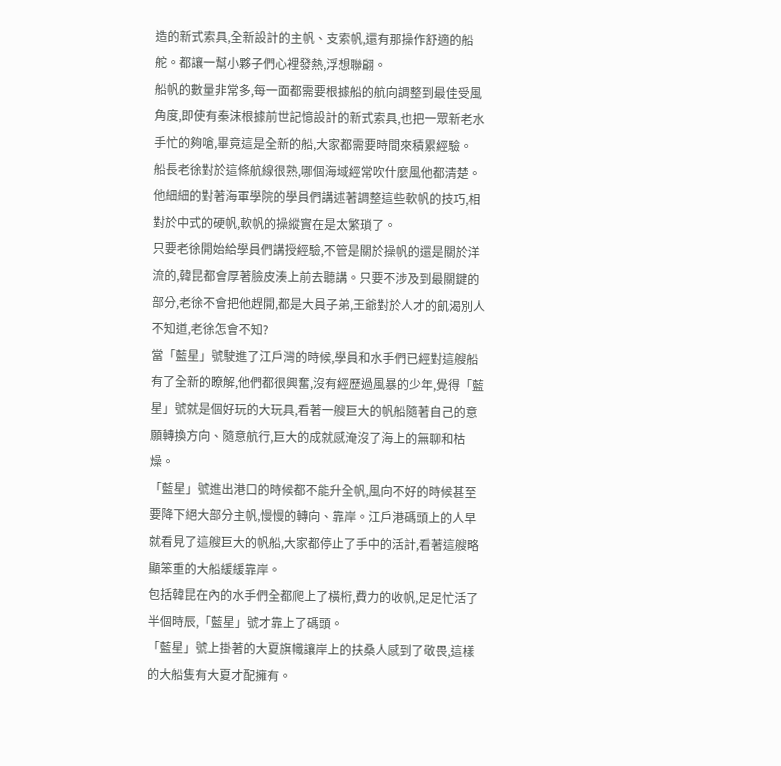造的新式索具,全新設計的主帆、支索帆,還有那操作舒適的船舵。都讓一幫小夥子們心裡發熱,浮想聯翩。
船帆的數量非常多,每一面都需要根據船的航向調整到最佳受風角度,即使有秦沫根據前世記憶設計的新式索具,也把一眾新老水手忙的夠嗆,畢竟這是全新的船,大家都需要時間來積累經驗。
船長老徐對於這條航線很熟,哪個海域經常吹什麼風他都清楚。他細細的對著海軍學院的學員們講述著調整這些軟帆的技巧,相對於中式的硬帆,軟帆的操縱實在是太繁瑣了。
只要老徐開始給學員們講授經驗,不管是關於操帆的還是關於洋流的,韓昆都會厚著臉皮湊上前去聽講。只要不涉及到最關鍵的部分,老徐不會把他趕開,都是大員子弟,王爺對於人才的飢渴別人不知道,老徐怎會不知?
當「藍星」號駛進了江戶灣的時候,學員和水手們已經對這艘船有了全新的瞭解,他們都很興奮,沒有經歷過風暴的少年,覺得「藍星」號就是個好玩的大玩具,看著一艘巨大的帆船隨著自己的意願轉換方向、隨意航行,巨大的成就感淹沒了海上的無聊和枯燥。
「藍星」號進出港口的時候都不能升全帆,風向不好的時候甚至要降下絕大部分主帆,慢慢的轉向、靠岸。江戶港碼頭上的人早就看見了這艘巨大的帆船,大家都停止了手中的活計,看著這艘略顯笨重的大船緩緩靠岸。
包括韓昆在內的水手們全都爬上了橫桁,費力的收帆,足足忙活了半個時辰,「藍星」號才靠上了碼頭。
「藍星」號上掛著的大夏旗幟讓岸上的扶桑人感到了敬畏,這樣的大船隻有大夏才配擁有。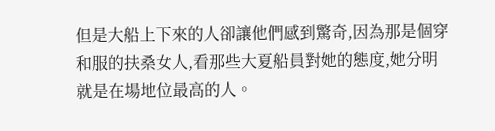但是大船上下來的人卻讓他們感到驚奇,因為那是個穿和服的扶桑女人,看那些大夏船員對她的態度,她分明就是在場地位最高的人。